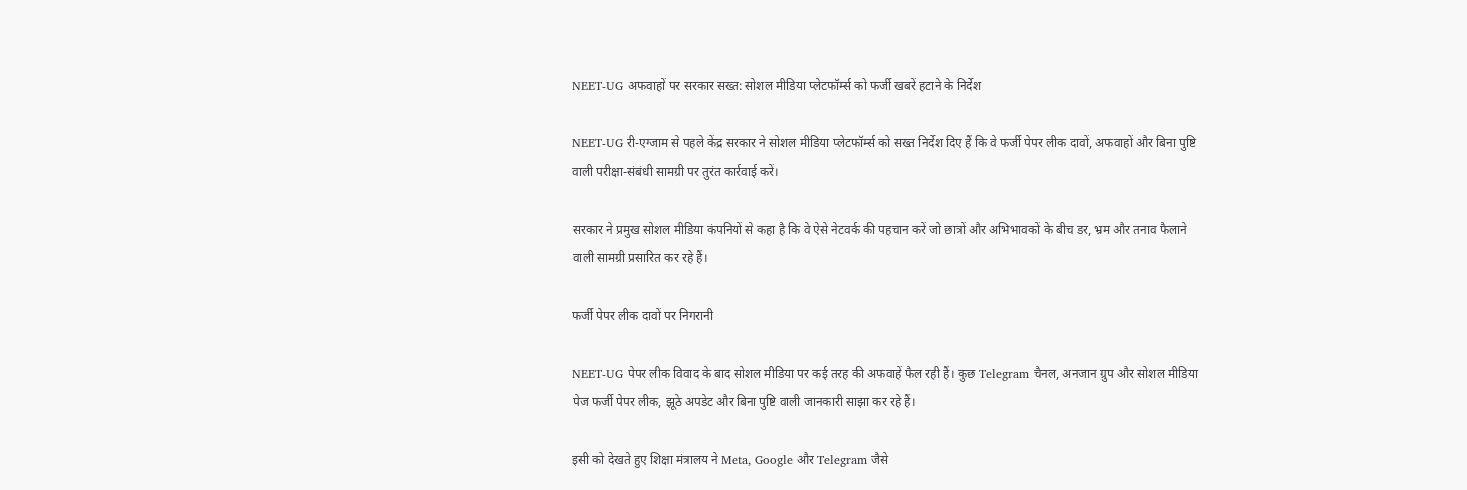NEET-UG अफवाहों पर सरकार सख्त: सोशल मीडिया प्लेटफॉर्म्स को फर्जी खबरें हटाने के निर्देश

NEET-UG री-एग्जाम से पहले केंद्र सरकार ने सोशल मीडिया प्लेटफॉर्म्स को सख्त निर्देश दिए हैं कि वे फर्जी पेपर लीक दावों, अफवाहों और बिना पुष्टि वाली परीक्षा-संबंधी सामग्री पर तुरंत कार्रवाई करें।

सरकार ने प्रमुख सोशल मीडिया कंपनियों से कहा है कि वे ऐसे नेटवर्क की पहचान करें जो छात्रों और अभिभावकों के बीच डर, भ्रम और तनाव फैलाने वाली सामग्री प्रसारित कर रहे हैं।

फर्जी पेपर लीक दावों पर निगरानी

NEET-UG पेपर लीक विवाद के बाद सोशल मीडिया पर कई तरह की अफवाहें फैल रही हैं। कुछ Telegram चैनल, अनजान ग्रुप और सोशल मीडिया पेज फर्जी पेपर लीक, झूठे अपडेट और बिना पुष्टि वाली जानकारी साझा कर रहे हैं।

इसी को देखते हुए शिक्षा मंत्रालय ने Meta, Google और Telegram जैसे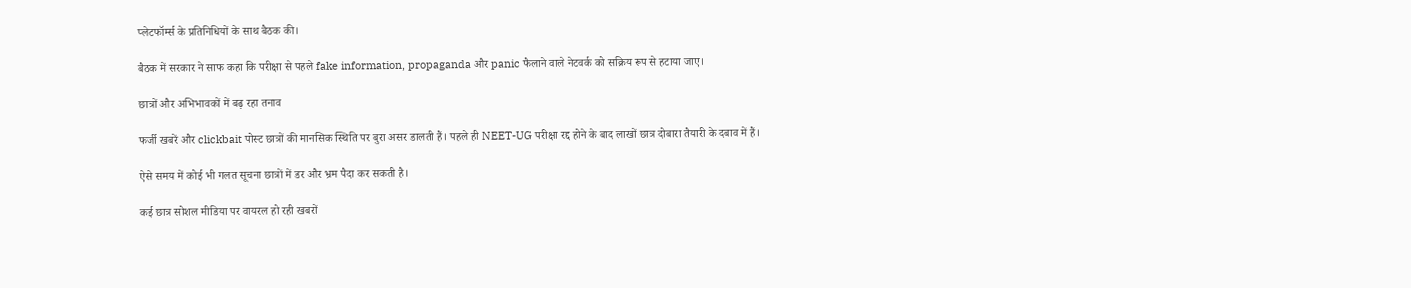प्लेटफॉर्म्स के प्रतिनिधियों के साथ बैठक की।

बैठक में सरकार ने साफ कहा कि परीक्षा से पहले fake information, propaganda और panic फैलाने वाले नेटवर्क को सक्रिय रूप से हटाया जाए।

छात्रों और अभिभावकों में बढ़ रहा तनाव

फर्जी खबरें और clickbait पोस्ट छात्रों की मानसिक स्थिति पर बुरा असर डालती हैं। पहले ही NEET-UG परीक्षा रद्द होने के बाद लाखों छात्र दोबारा तैयारी के दबाव में हैं।

ऐसे समय में कोई भी गलत सूचना छात्रों में डर और भ्रम पैदा कर सकती है।

कई छात्र सोशल मीडिया पर वायरल हो रही खबरों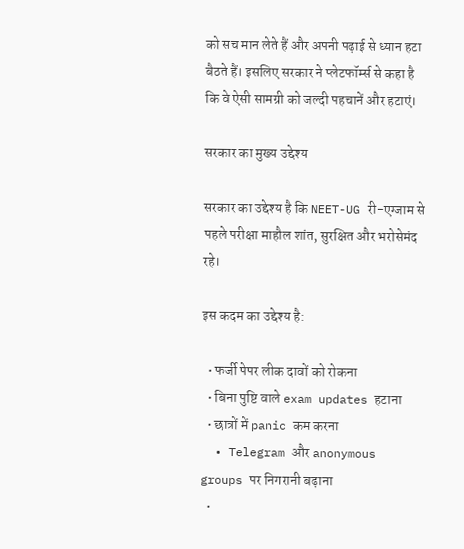को सच मान लेते हैं और अपनी पढ़ाई से ध्यान हटा बैठते हैं। इसलिए सरकार ने प्लेटफॉर्म्स से कहा है कि वे ऐसी सामग्री को जल्दी पहचानें और हटाएं।

सरकार का मुख्य उद्देश्य

सरकार का उद्देश्य है कि NEET-UG री-एग्जाम से पहले परीक्षा माहौल शांत, सुरक्षित और भरोसेमंद रहे।

इस कदम का उद्देश्य है:

  • फर्जी पेपर लीक दावों को रोकना
  • बिना पुष्टि वाले exam updates हटाना
  • छात्रों में panic कम करना
  • Telegram और anonymous groups पर निगरानी बढ़ाना
  •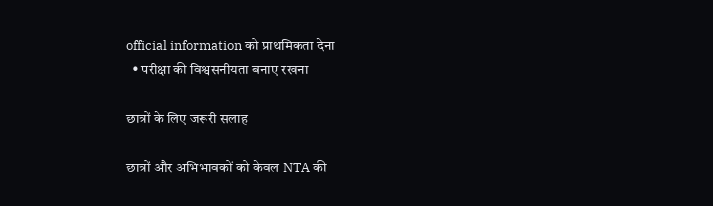official information को प्राथमिकता देना
  • परीक्षा की विश्वसनीयता बनाए रखना

छात्रों के लिए जरूरी सलाह

छात्रों और अभिभावकों को केवल NTA की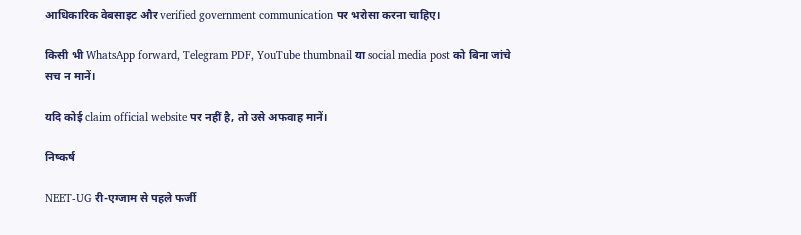आधिकारिक वेबसाइट और verified government communication पर भरोसा करना चाहिए।

किसी भी WhatsApp forward, Telegram PDF, YouTube thumbnail या social media post को बिना जांचे सच न मानें।

यदि कोई claim official website पर नहीं है, तो उसे अफवाह मानें।

निष्कर्ष

NEET-UG री-एग्जाम से पहले फर्जी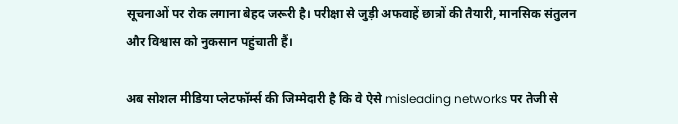सूचनाओं पर रोक लगाना बेहद जरूरी है। परीक्षा से जुड़ी अफवाहें छात्रों की तैयारी, मानसिक संतुलन और विश्वास को नुकसान पहुंचाती हैं।

अब सोशल मीडिया प्लेटफॉर्म्स की जिम्मेदारी है कि वे ऐसे misleading networks पर तेजी से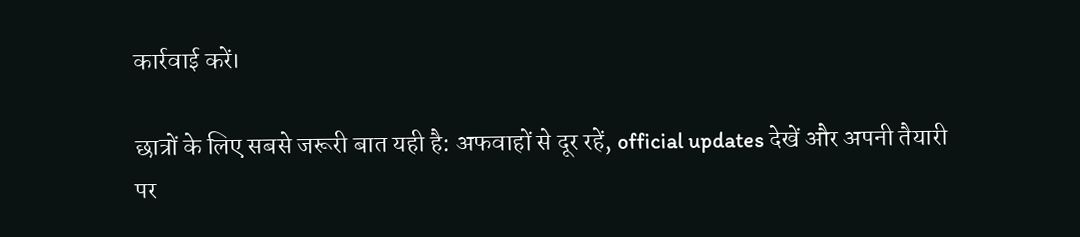कार्रवाई करें।

छात्रों के लिए सबसे जरूरी बात यही है: अफवाहों से दूर रहें, official updates देखें और अपनी तैयारी पर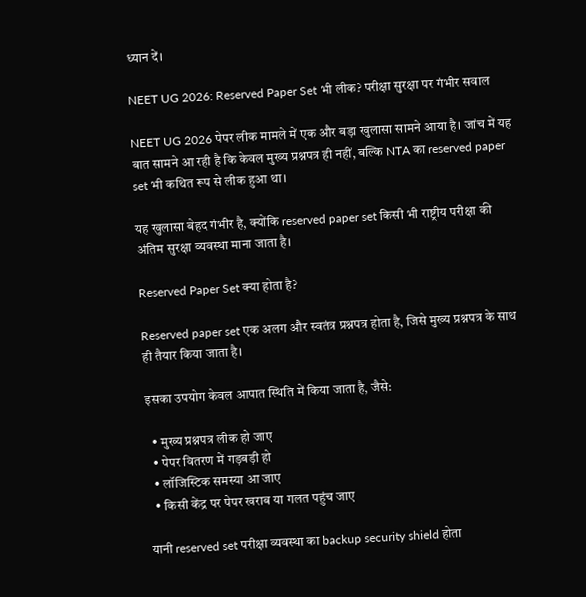ध्यान दें।

NEET UG 2026: Reserved Paper Set भी लीक? परीक्षा सुरक्षा पर गंभीर सवाल

NEET UG 2026 पेपर लीक मामले में एक और बड़ा खुलासा सामने आया है। जांच में यह बात सामने आ रही है कि केवल मुख्य प्रश्नपत्र ही नहीं, बल्कि NTA का reserved paper set भी कथित रूप से लीक हुआ था।

यह खुलासा बेहद गंभीर है, क्योंकि reserved paper set किसी भी राष्ट्रीय परीक्षा की अंतिम सुरक्षा व्यवस्था माना जाता है।

Reserved Paper Set क्या होता है?

Reserved paper set एक अलग और स्वतंत्र प्रश्नपत्र होता है, जिसे मुख्य प्रश्नपत्र के साथ ही तैयार किया जाता है।

इसका उपयोग केवल आपात स्थिति में किया जाता है, जैसे:

  • मुख्य प्रश्नपत्र लीक हो जाए
  • पेपर वितरण में गड़बड़ी हो
  • लॉजिस्टिक समस्या आ जाए
  • किसी केंद्र पर पेपर खराब या गलत पहुंच जाए

यानी reserved set परीक्षा व्यवस्था का backup security shield होता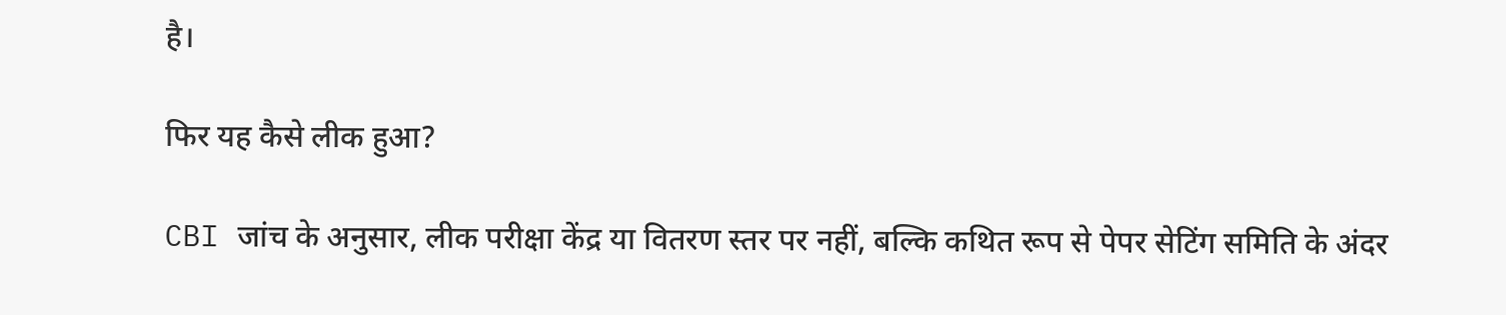है।

फिर यह कैसे लीक हुआ?

CBI जांच के अनुसार, लीक परीक्षा केंद्र या वितरण स्तर पर नहीं, बल्कि कथित रूप से पेपर सेटिंग समिति के अंदर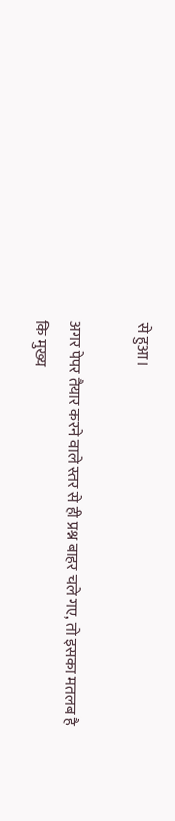से हुआ।

अगर पेपर तैयार करने वाले स्तर से ही प्रश्न बाहर चले गए, तो इसका मतलब है कि मुख्य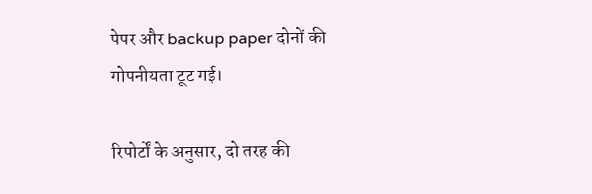पेपर और backup paper दोनों की गोपनीयता टूट गई।

रिपोर्टों के अनुसार, दो तरह की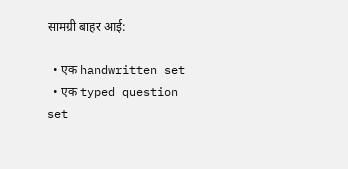सामग्री बाहर आई:

  • एक handwritten set
  • एक typed question set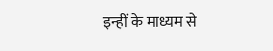इन्हीं के माध्यम से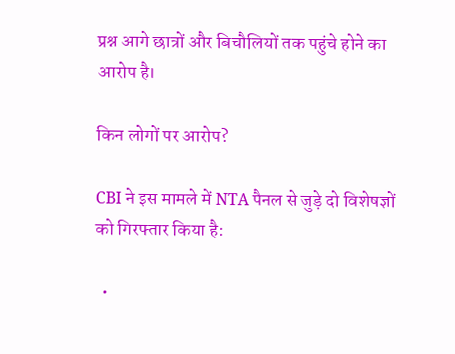प्रश्न आगे छात्रों और बिचौलियों तक पहुंचे होने का आरोप है।

किन लोगों पर आरोप?

CBI ने इस मामले में NTA पैनल से जुड़े दो विशेषज्ञों को गिरफ्तार किया है:

  •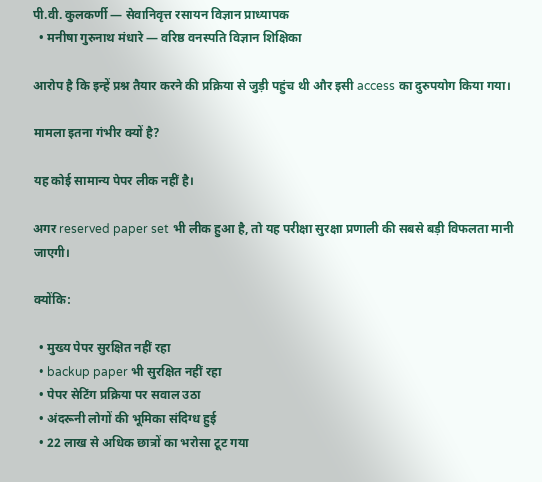पी.वी. कुलकर्णी — सेवानिवृत्त रसायन विज्ञान प्राध्यापक
  • मनीषा गुरुनाथ मंधारे — वरिष्ठ वनस्पति विज्ञान शिक्षिका

आरोप है कि इन्हें प्रश्न तैयार करने की प्रक्रिया से जुड़ी पहुंच थी और इसी access का दुरुपयोग किया गया।

मामला इतना गंभीर क्यों है?

यह कोई सामान्य पेपर लीक नहीं है।

अगर reserved paper set भी लीक हुआ है, तो यह परीक्षा सुरक्षा प्रणाली की सबसे बड़ी विफलता मानी जाएगी।

क्योंकि:

  • मुख्य पेपर सुरक्षित नहीं रहा
  • backup paper भी सुरक्षित नहीं रहा
  • पेपर सेटिंग प्रक्रिया पर सवाल उठा
  • अंदरूनी लोगों की भूमिका संदिग्ध हुई
  • 22 लाख से अधिक छात्रों का भरोसा टूट गया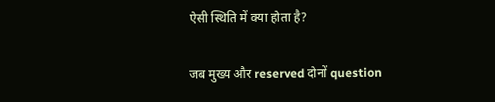ऐसी स्थिति में क्या होता है?

जब मुख्य और reserved दोनों question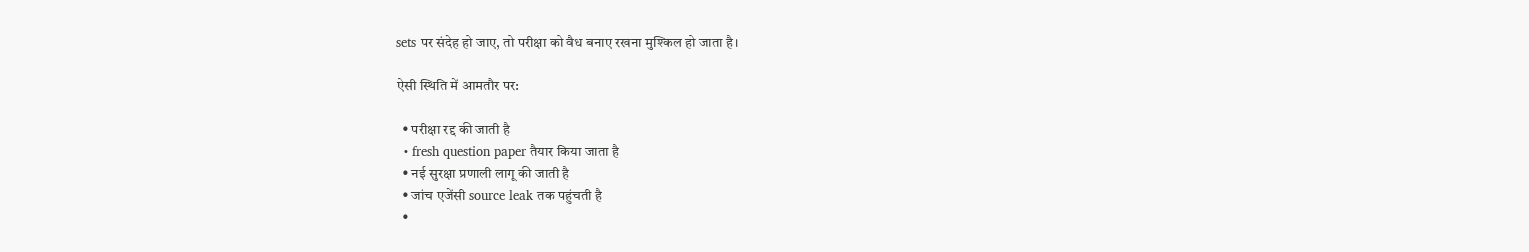sets पर संदेह हो जाए, तो परीक्षा को वैध बनाए रखना मुश्किल हो जाता है।

ऐसी स्थिति में आमतौर पर:

  • परीक्षा रद्द की जाती है
  • fresh question paper तैयार किया जाता है
  • नई सुरक्षा प्रणाली लागू की जाती है
  • जांच एजेंसी source leak तक पहुंचती है
  •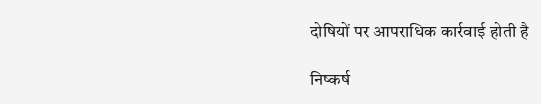दोषियों पर आपराधिक कार्रवाई होती है

निष्कर्ष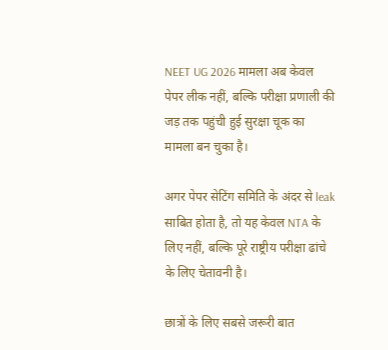NEET UG 2026 मामला अब केवल पेपर लीक नहीं, बल्कि परीक्षा प्रणाली की जड़ तक पहुंची हुई सुरक्षा चूक का मामला बन चुका है।

अगर पेपर सेटिंग समिति के अंदर से leak साबित होता है, तो यह केवल NTA के लिए नहीं, बल्कि पूरे राष्ट्रीय परीक्षा ढांचे के लिए चेतावनी है।

छात्रों के लिए सबसे जरूरी बात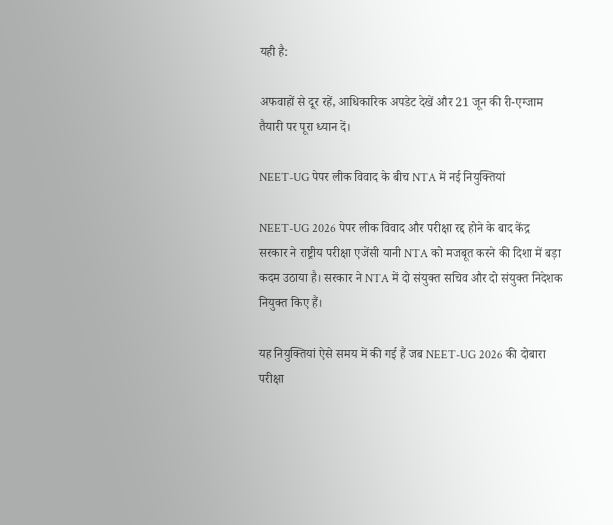यही है:

अफवाहों से दूर रहें, आधिकारिक अपडेट देखें और 21 जून की री-एग्जाम तैयारी पर पूरा ध्यान दें।

NEET-UG पेपर लीक विवाद के बीच NTA में नई नियुक्तियां

NEET-UG 2026 पेपर लीक विवाद और परीक्षा रद्द होने के बाद केंद्र सरकार ने राष्ट्रीय परीक्षा एजेंसी यानी NTA को मजबूत करने की दिशा में बड़ा कदम उठाया है। सरकार ने NTA में दो संयुक्त सचिव और दो संयुक्त निदेशक नियुक्त किए हैं।

यह नियुक्तियां ऐसे समय में की गई हैं जब NEET-UG 2026 की दोबारा परीक्षा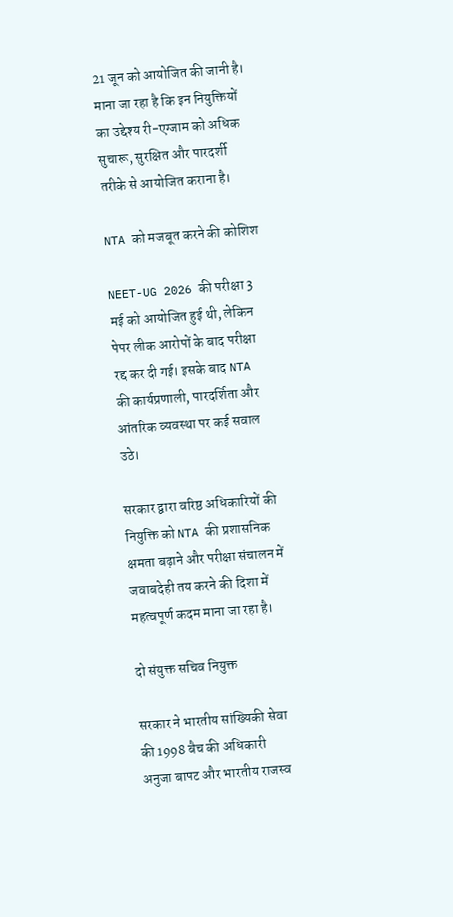21 जून को आयोजित की जानी है। माना जा रहा है कि इन नियुक्तियों का उद्देश्य री-एग्जाम को अधिक सुचारू, सुरक्षित और पारदर्शी तरीके से आयोजित कराना है।

NTA को मजबूत करने की कोशिश

NEET-UG 2026 की परीक्षा 3 मई को आयोजित हुई थी, लेकिन पेपर लीक आरोपों के बाद परीक्षा रद्द कर दी गई। इसके बाद NTA की कार्यप्रणाली, पारदर्शिता और आंतरिक व्यवस्था पर कई सवाल उठे।

सरकार द्वारा वरिष्ठ अधिकारियों की नियुक्ति को NTA की प्रशासनिक क्षमता बढ़ाने और परीक्षा संचालन में जवाबदेही तय करने की दिशा में महत्वपूर्ण कदम माना जा रहा है।

दो संयुक्त सचिव नियुक्त

सरकार ने भारतीय सांख्यिकी सेवा की 1998 बैच की अधिकारी अनुजा बापट और भारतीय राजस्व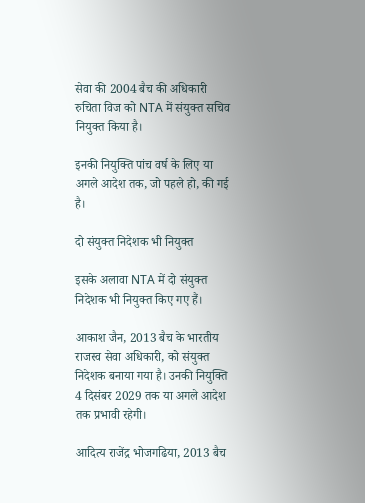सेवा की 2004 बैच की अधिकारी रुचिता विज को NTA में संयुक्त सचिव नियुक्त किया है।

इनकी नियुक्ति पांच वर्ष के लिए या अगले आदेश तक, जो पहले हो, की गई है।

दो संयुक्त निदेशक भी नियुक्त

इसके अलावा NTA में दो संयुक्त निदेशक भी नियुक्त किए गए हैं।

आकाश जैन, 2013 बैच के भारतीय राजस्व सेवा अधिकारी, को संयुक्त निदेशक बनाया गया है। उनकी नियुक्ति 4 दिसंबर 2029 तक या अगले आदेश तक प्रभावी रहेगी।

आदित्य राजेंद्र भोजगढिया, 2013 बैच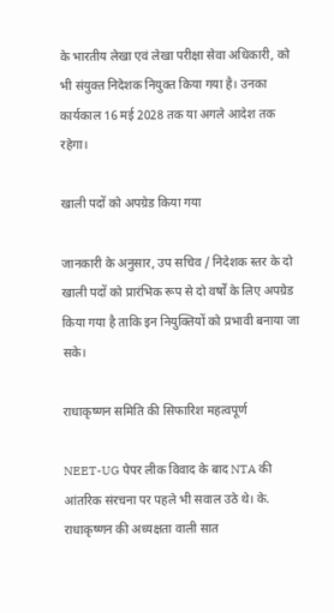के भारतीय लेखा एवं लेखा परीक्षा सेवा अधिकारी, को भी संयुक्त निदेशक नियुक्त किया गया है। उनका कार्यकाल 16 मई 2028 तक या अगले आदेश तक रहेगा।

खाली पदों को अपग्रेड किया गया

जानकारी के अनुसार, उप सचिव / निदेशक स्तर के दो खाली पदों को प्रारंभिक रूप से दो वर्षों के लिए अपग्रेड किया गया है ताकि इन नियुक्तियों को प्रभावी बनाया जा सके।

राधाकृष्णन समिति की सिफारिश महत्वपूर्ण

NEET-UG पेपर लीक विवाद के बाद NTA की आंतरिक संरचना पर पहले भी सवाल उठे थे। के. राधाकृष्णन की अध्यक्षता वाली सात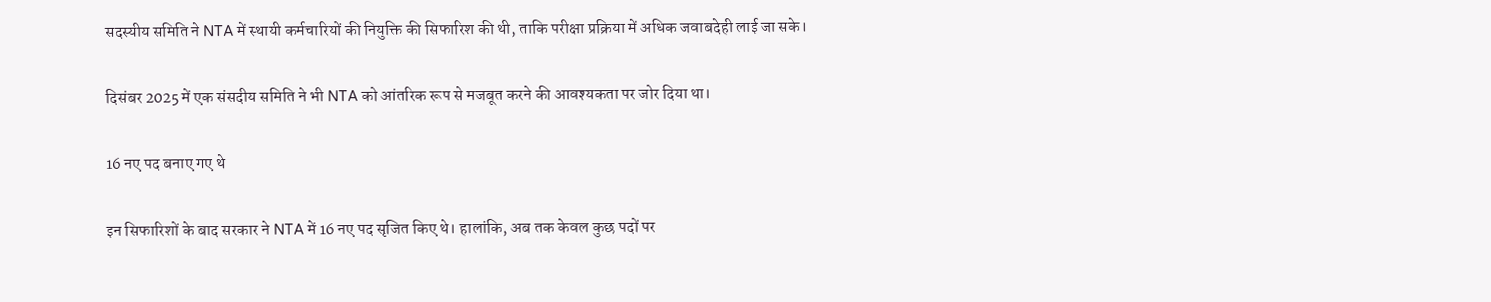सदस्यीय समिति ने NTA में स्थायी कर्मचारियों की नियुक्ति की सिफारिश की थी, ताकि परीक्षा प्रक्रिया में अधिक जवाबदेही लाई जा सके।

दिसंबर 2025 में एक संसदीय समिति ने भी NTA को आंतरिक रूप से मजबूत करने की आवश्यकता पर जोर दिया था।

16 नए पद बनाए गए थे

इन सिफारिशों के बाद सरकार ने NTA में 16 नए पद सृजित किए थे। हालांकि, अब तक केवल कुछ पदों पर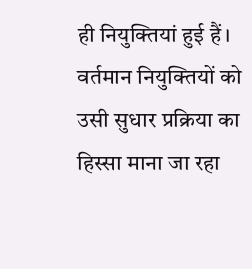ही नियुक्तियां हुई हैं। वर्तमान नियुक्तियों को उसी सुधार प्रक्रिया का हिस्सा माना जा रहा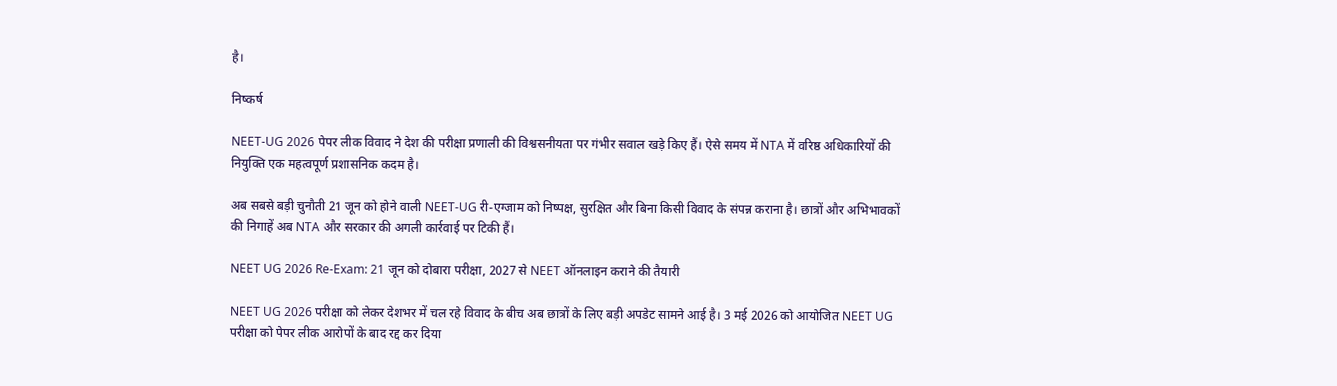है।

निष्कर्ष

NEET-UG 2026 पेपर लीक विवाद ने देश की परीक्षा प्रणाली की विश्वसनीयता पर गंभीर सवाल खड़े किए हैं। ऐसे समय में NTA में वरिष्ठ अधिकारियों की नियुक्ति एक महत्वपूर्ण प्रशासनिक कदम है।

अब सबसे बड़ी चुनौती 21 जून को होने वाली NEET-UG री-एग्जाम को निष्पक्ष, सुरक्षित और बिना किसी विवाद के संपन्न कराना है। छात्रों और अभिभावकों की निगाहें अब NTA और सरकार की अगली कार्रवाई पर टिकी हैं।

NEET UG 2026 Re-Exam: 21 जून को दोबारा परीक्षा, 2027 से NEET ऑनलाइन कराने की तैयारी

NEET UG 2026 परीक्षा को लेकर देशभर में चल रहे विवाद के बीच अब छात्रों के लिए बड़ी अपडेट सामने आई है। 3 मई 2026 को आयोजित NEET UG परीक्षा को पेपर लीक आरोपों के बाद रद्द कर दिया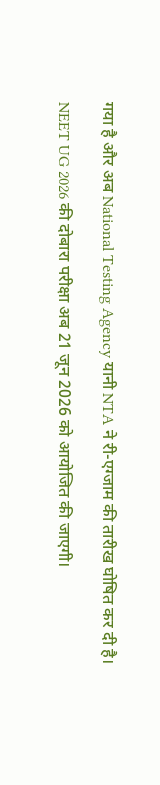गया है और अब National Testing Agency यानी NTA ने री-एग्जाम की तारीख घोषित कर दी है।

NEET UG 2026 की दोबारा परीक्षा अब 21 जून 2026 को आयोजित की जाएगी।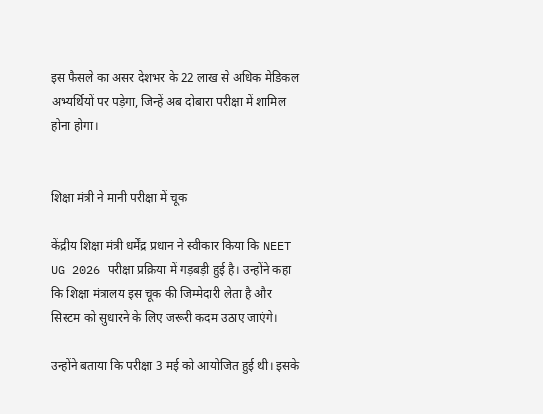इस फैसले का असर देशभर के 22 लाख से अधिक मेडिकल अभ्यर्थियों पर पड़ेगा, जिन्हें अब दोबारा परीक्षा में शामिल होना होगा।


शिक्षा मंत्री ने मानी परीक्षा में चूक

केंद्रीय शिक्षा मंत्री धर्मेंद्र प्रधान ने स्वीकार किया कि NEET UG 2026 परीक्षा प्रक्रिया में गड़बड़ी हुई है। उन्होंने कहा कि शिक्षा मंत्रालय इस चूक की जिम्मेदारी लेता है और सिस्टम को सुधारने के लिए जरूरी कदम उठाए जाएंगे।

उन्होंने बताया कि परीक्षा 3 मई को आयोजित हुई थी। इसके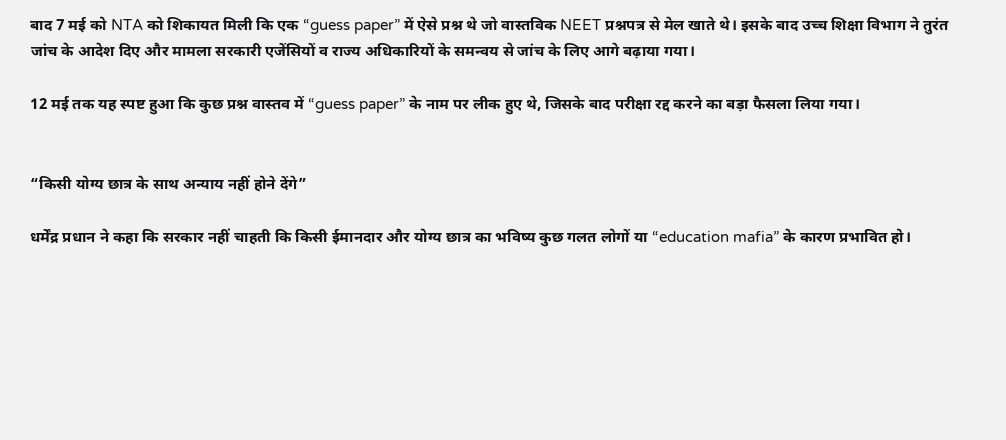बाद 7 मई को NTA को शिकायत मिली कि एक “guess paper” में ऐसे प्रश्न थे जो वास्तविक NEET प्रश्नपत्र से मेल खाते थे। इसके बाद उच्च शिक्षा विभाग ने तुरंत जांच के आदेश दिए और मामला सरकारी एजेंसियों व राज्य अधिकारियों के समन्वय से जांच के लिए आगे बढ़ाया गया।

12 मई तक यह स्पष्ट हुआ कि कुछ प्रश्न वास्तव में “guess paper” के नाम पर लीक हुए थे, जिसके बाद परीक्षा रद्द करने का बड़ा फैसला लिया गया।


“किसी योग्य छात्र के साथ अन्याय नहीं होने देंगे”

धर्मेंद्र प्रधान ने कहा कि सरकार नहीं चाहती कि किसी ईमानदार और योग्य छात्र का भविष्य कुछ गलत लोगों या “education mafia” के कारण प्रभावित हो।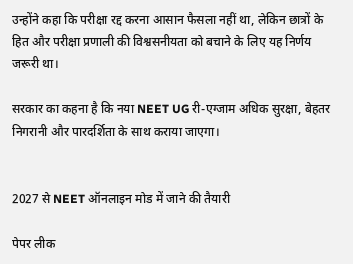उन्होंने कहा कि परीक्षा रद्द करना आसान फैसला नहीं था, लेकिन छात्रों के हित और परीक्षा प्रणाली की विश्वसनीयता को बचाने के लिए यह निर्णय जरूरी था।

सरकार का कहना है कि नया NEET UG री-एग्जाम अधिक सुरक्षा, बेहतर निगरानी और पारदर्शिता के साथ कराया जाएगा।


2027 से NEET ऑनलाइन मोड में जाने की तैयारी

पेपर लीक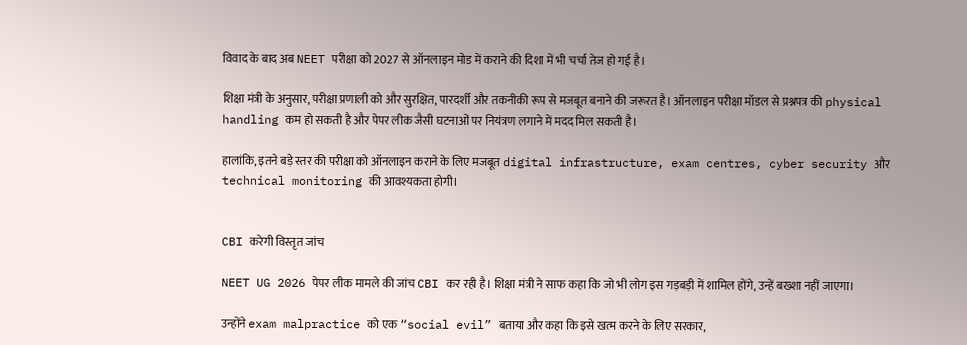विवाद के बाद अब NEET परीक्षा को 2027 से ऑनलाइन मोड में कराने की दिशा में भी चर्चा तेज हो गई है।

शिक्षा मंत्री के अनुसार, परीक्षा प्रणाली को और सुरक्षित, पारदर्शी और तकनीकी रूप से मजबूत बनाने की जरूरत है। ऑनलाइन परीक्षा मॉडल से प्रश्नपत्र की physical handling कम हो सकती है और पेपर लीक जैसी घटनाओं पर नियंत्रण लगाने में मदद मिल सकती है।

हालांकि, इतने बड़े स्तर की परीक्षा को ऑनलाइन कराने के लिए मजबूत digital infrastructure, exam centres, cyber security और technical monitoring की आवश्यकता होगी।


CBI करेगी विस्तृत जांच

NEET UG 2026 पेपर लीक मामले की जांच CBI कर रही है। शिक्षा मंत्री ने साफ कहा कि जो भी लोग इस गड़बड़ी में शामिल होंगे, उन्हें बख्शा नहीं जाएगा।

उन्होंने exam malpractice को एक “social evil” बताया और कहा कि इसे खत्म करने के लिए सरकार,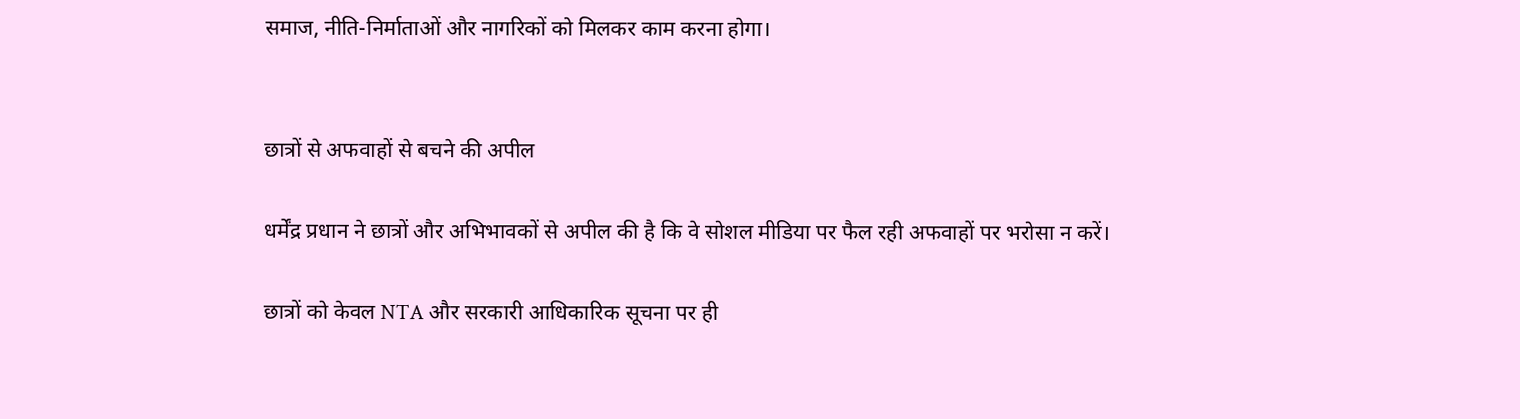समाज, नीति-निर्माताओं और नागरिकों को मिलकर काम करना होगा।


छात्रों से अफवाहों से बचने की अपील

धर्मेंद्र प्रधान ने छात्रों और अभिभावकों से अपील की है कि वे सोशल मीडिया पर फैल रही अफवाहों पर भरोसा न करें।

छात्रों को केवल NTA और सरकारी आधिकारिक सूचना पर ही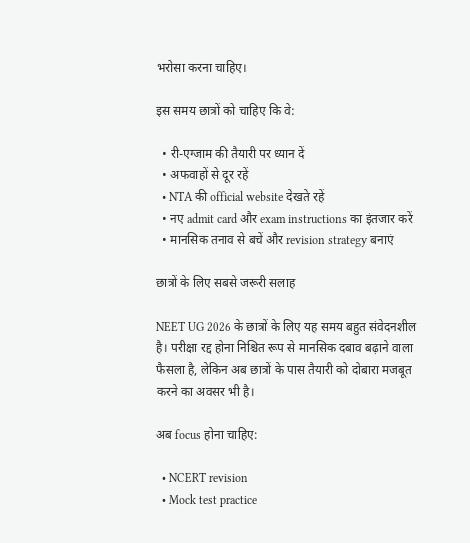भरोसा करना चाहिए।

इस समय छात्रों को चाहिए कि वे:

  • री-एग्जाम की तैयारी पर ध्यान दें
  • अफवाहों से दूर रहें
  • NTA की official website देखते रहें
  • नए admit card और exam instructions का इंतजार करें
  • मानसिक तनाव से बचें और revision strategy बनाएं

छात्रों के लिए सबसे जरूरी सलाह

NEET UG 2026 के छात्रों के लिए यह समय बहुत संवेदनशील है। परीक्षा रद्द होना निश्चित रूप से मानसिक दबाव बढ़ाने वाला फैसला है, लेकिन अब छात्रों के पास तैयारी को दोबारा मजबूत करने का अवसर भी है।

अब focus होना चाहिए:

  • NCERT revision
  • Mock test practice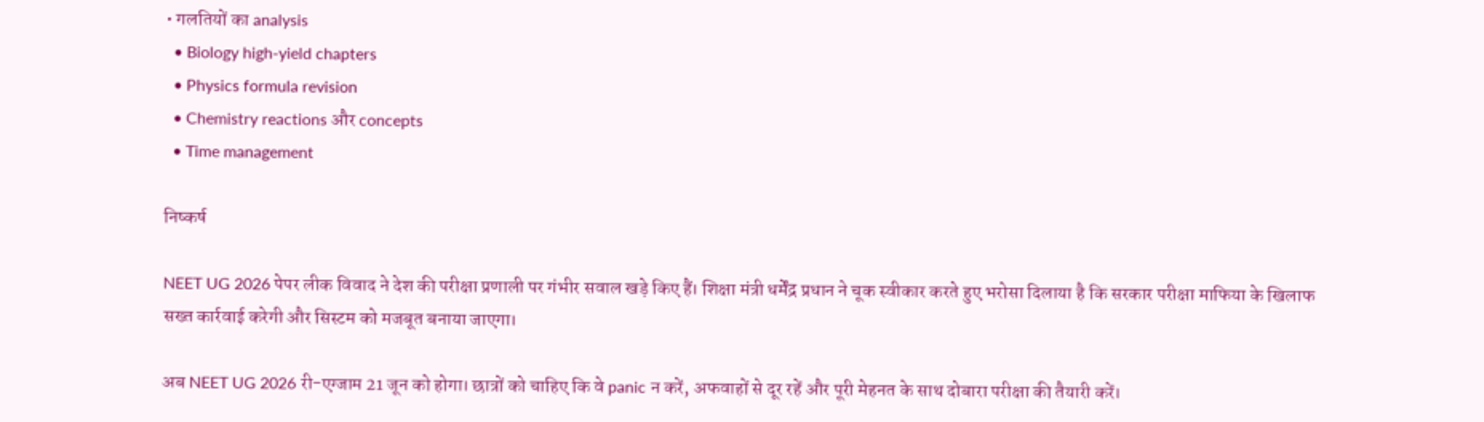• गलतियों का analysis
  • Biology high-yield chapters
  • Physics formula revision
  • Chemistry reactions और concepts
  • Time management

निष्कर्ष

NEET UG 2026 पेपर लीक विवाद ने देश की परीक्षा प्रणाली पर गंभीर सवाल खड़े किए हैं। शिक्षा मंत्री धर्मेंद्र प्रधान ने चूक स्वीकार करते हुए भरोसा दिलाया है कि सरकार परीक्षा माफिया के खिलाफ सख्त कार्रवाई करेगी और सिस्टम को मजबूत बनाया जाएगा।

अब NEET UG 2026 री-एग्जाम 21 जून को होगा। छात्रों को चाहिए कि वे panic न करें, अफवाहों से दूर रहें और पूरी मेहनत के साथ दोबारा परीक्षा की तैयारी करें।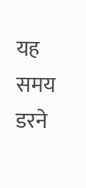यह समय डरने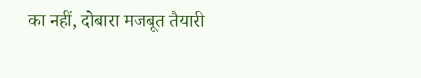का नहीं, दोबारा मजबूत तैयारी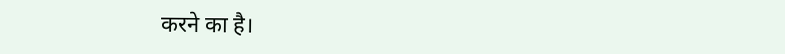करने का है।